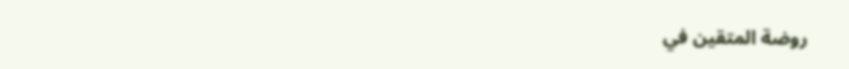روضة المتقين في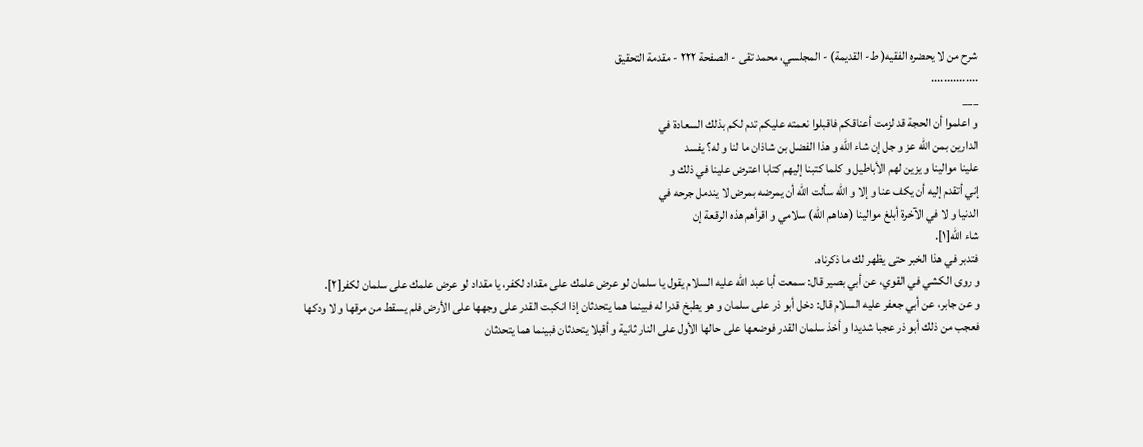شرح من لا يحضره الفقيه( ط- القديمة) - المجلسي، محمد تقى - الصفحة ٢٢٢ - مقدمة التحقيق
...............
___
و اعلموا أن الحجة قد لزمت أعناقكم فاقبلوا نعمته عليكم تدم لكم بذلك السعادة في
الدارين بمن الله عز و جل إن شاء الله و هذا الفضل بن شاذان ما لنا و له؟ يفسد
علينا موالينا و يزين لهم الأباطيل و كلما كتبنا إليهم كتابا اعترض علينا في ذلك و
إني أتقدم إليه أن يكف عنا و إلا و الله سألت الله أن يمرضه بمرض لا يندمل جرحه في
الدنيا و لا في الآخرة أبلغ موالينا (هداهم الله) سلامي و اقرأهم هذه الرقعة إن
شاء الله[١].
فتدبر في هذا الخبر حتى يظهر لك ما ذكرناه.
و روى الكشي في القوي، عن أبي بصير قال: سمعت أبا عبد الله عليه السلام يقول يا سلمان لو عرض علمك على مقداد لكفر، يا مقداد لو عرض علمك على سلمان لكفر[٢].
و عن جابر، عن أبي جعفر عليه السلام قال: دخل أبو ذر على سلمان و هو يطبخ قدرا له فبينما هما يتحدثان إذا انكبت القدر على وجهها على الأرض فلم يسقط من مرقها و لا ودكها فعجب من ذلك أبو ذر عجبا شديدا و أخذ سلمان القدر فوضعها على حالها الأول على النار ثانية و أقبلا يتحدثان فبينما هما يتحدثان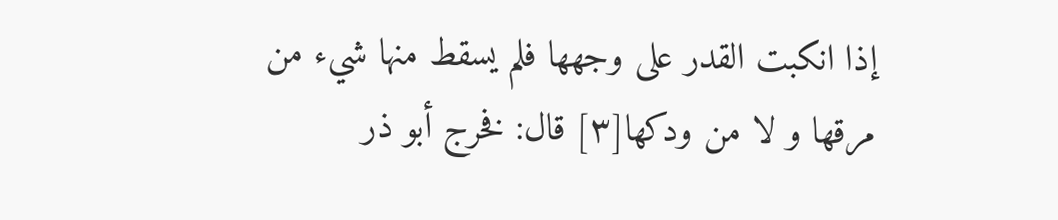إذا انكبت القدر على وجهها فلم يسقط منها شيء من مرقها و لا من ودكها[٣] قال: فخرج أبو ذر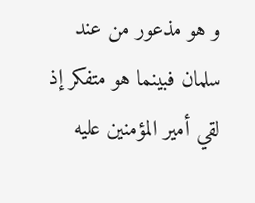و هو مذعور من عند سلمان فبينما هو متفكر إذ لقي أمير المؤمنين عليه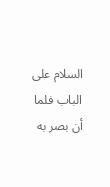السلام على الباب فلما أن بصر به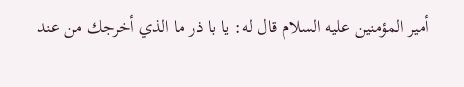أمير المؤمنين عليه السلام قال له: يا با ذر ما الذي أخرجك من عند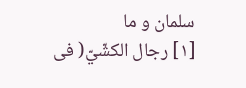سلمان و ما
[١] رجال الكشّيّ( فى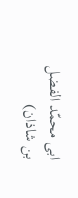ابى محمّد الفضل بن شاذان)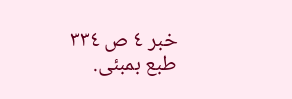خبر ٤ ص ٣٣٤ طبع بمبئى.